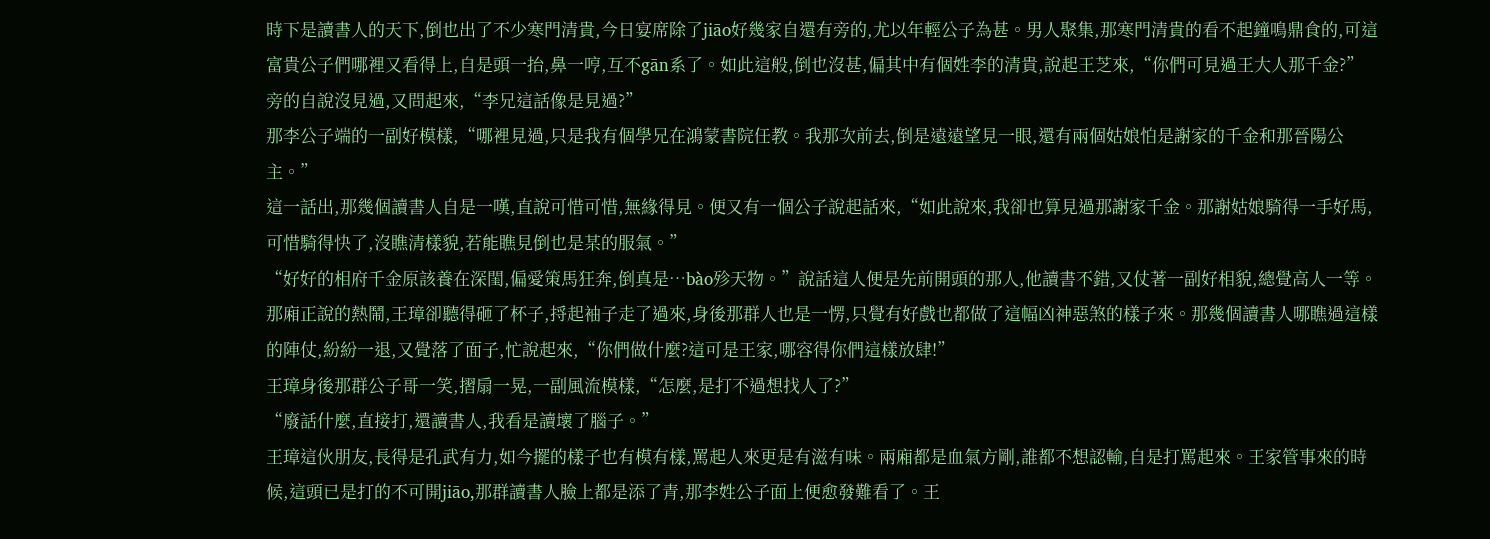時下是讀書人的天下,倒也出了不少寒門清貴,今日宴席除了jiāo好幾家自還有旁的,尤以年輕公子為甚。男人聚集,那寒門清貴的看不起鐘鳴鼎食的,可這富貴公子們哪裡又看得上,自是頭一抬,鼻一哼,互不gān系了。如此這般,倒也沒甚,偏其中有個姓李的清貴,說起王芝來,“你們可見過王大人那千金?”
旁的自說沒見過,又問起來,“李兄這話像是見過?”
那李公子端的一副好模樣,“哪裡見過,只是我有個學兄在鴻蒙書院任教。我那次前去,倒是遠遠望見一眼,還有兩個姑娘怕是謝家的千金和那晉陽公主。”
這一話出,那幾個讀書人自是一嘆,直說可惜可惜,無緣得見。便又有一個公子說起話來,“如此說來,我卻也算見過那謝家千金。那謝姑娘騎得一手好馬,可惜騎得快了,沒瞧清樣貌,若能瞧見倒也是某的服氣。”
“好好的相府千金原該養在深閨,偏愛策馬狂奔,倒真是…bào殄天物。”說話這人便是先前開頭的那人,他讀書不錯,又仗著一副好相貌,總覺高人一等。
那廂正說的熱鬧,王璋卻聽得砸了杯子,捋起袖子走了過來,身後那群人也是一愣,只覺有好戲也都做了這幅凶神惡煞的樣子來。那幾個讀書人哪瞧過這樣的陣仗,紛紛一退,又覺落了面子,忙說起來,“你們做什麼?這可是王家,哪容得你們這樣放肆!”
王璋身後那群公子哥一笑,摺扇一晃,一副風流模樣,“怎麼,是打不過想找人了?”
“廢話什麼,直接打,還讀書人,我看是讀壞了腦子。”
王璋這伙朋友,長得是孔武有力,如今擺的樣子也有模有樣,罵起人來更是有滋有味。兩廂都是血氣方剛,誰都不想認輸,自是打罵起來。王家管事來的時候,這頭已是打的不可開jiāo,那群讀書人臉上都是添了青,那李姓公子面上便愈發難看了。王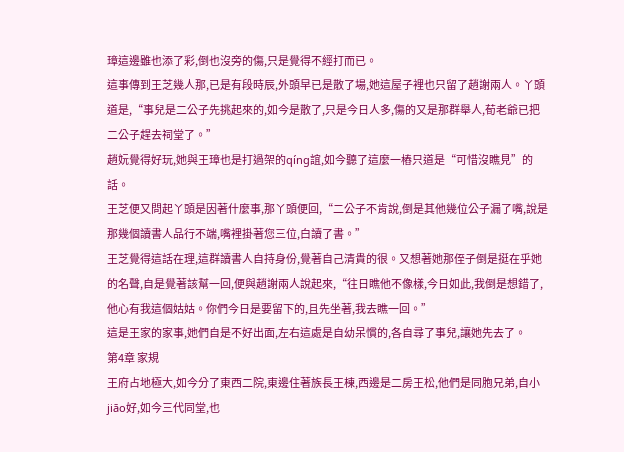璋這邊雖也添了彩,倒也沒旁的傷,只是覺得不經打而已。
這事傳到王芝幾人那,已是有段時辰,外頭早已是散了場,她這屋子裡也只留了趙謝兩人。丫頭道是,“事兒是二公子先挑起來的,如今是散了,只是今日人多,傷的又是那群舉人,荀老爺已把二公子趕去祠堂了。”
趙妧覺得好玩,她與王璋也是打過架的qíng誼,如今聽了這麼一樁只道是“可惜沒瞧見”的話。
王芝便又問起丫頭是因著什麼事,那丫頭便回,“二公子不肯說,倒是其他幾位公子漏了嘴,說是那幾個讀書人品行不端,嘴裡掛著您三位,白讀了書。”
王芝覺得這話在理,這群讀書人自持身份,覺著自己清貴的很。又想著她那侄子倒是挺在乎她的名聲,自是覺著該幫一回,便與趙謝兩人說起來,“往日瞧他不像樣,今日如此,我倒是想錯了,他心有我這個姑姑。你們今日是要留下的,且先坐著,我去瞧一回。”
這是王家的家事,她們自是不好出面,左右這處是自幼呆慣的,各自尋了事兒,讓她先去了。
第4章 家規
王府占地極大,如今分了東西二院,東邊住著族長王棟,西邊是二房王松,他們是同胞兄弟,自小jiāo好,如今三代同堂,也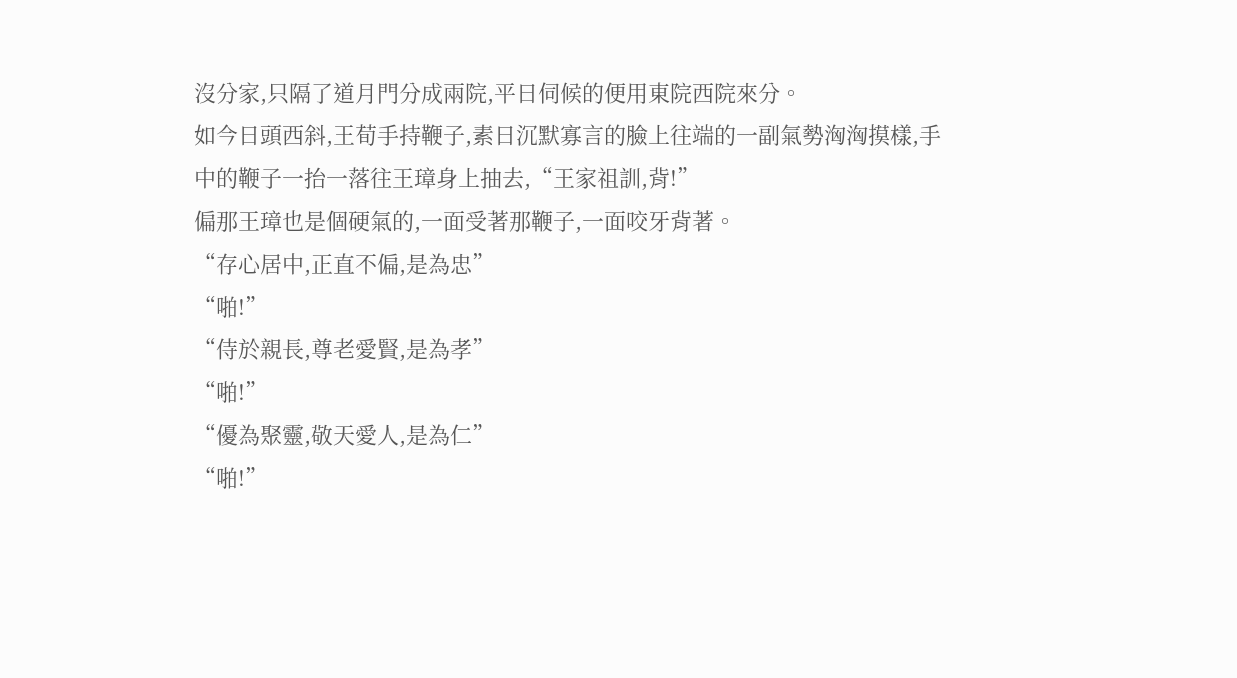沒分家,只隔了道月門分成兩院,平日伺候的便用東院西院來分。
如今日頭西斜,王荀手持鞭子,素日沉默寡言的臉上往端的一副氣勢洶洶摸樣,手中的鞭子一抬一落往王璋身上抽去,“王家祖訓,背!”
偏那王璋也是個硬氣的,一面受著那鞭子,一面咬牙背著。
“存心居中,正直不偏,是為忠”
“啪!”
“侍於親長,尊老愛賢,是為孝”
“啪!”
“優為聚靈,敬天愛人,是為仁”
“啪!”